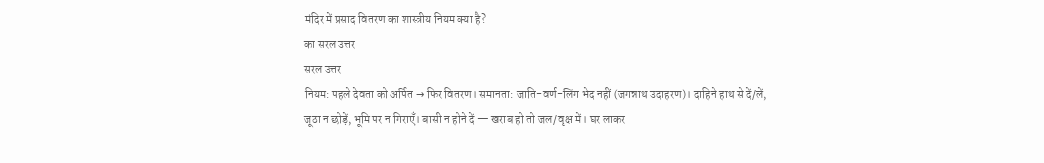मंदिर में प्रसाद वितरण का शास्त्रीय नियम क्या है?
का सरल उत्तर
सरल उत्तर
नियम: पहले देवता को अर्पित → फिर वितरण। समानता: जाति-वर्ण-लिंग भेद नहीं (जगन्नाथ उदाहरण)। दाहिने हाथ से दें/लें, जूठा न छोड़ें, भूमि पर न गिराएँ। बासी न होने दें — खराब हो तो जल/वृक्ष में। घर लाकर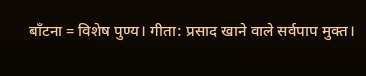बाँटना = विशेष पुण्य। गीता: प्रसाद खाने वाले सर्वपाप मुक्त।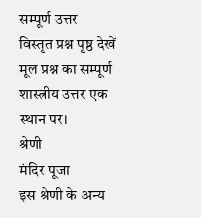सम्पूर्ण उत्तर
विस्तृत प्रश्न पृष्ठ देखें
मूल प्रश्न का सम्पूर्ण शास्त्रीय उत्तर एक स्थान पर।
श्रेणी
मंदिर पूजा
इस श्रेणी के अन्य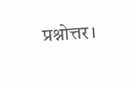प्रश्नोत्तर।